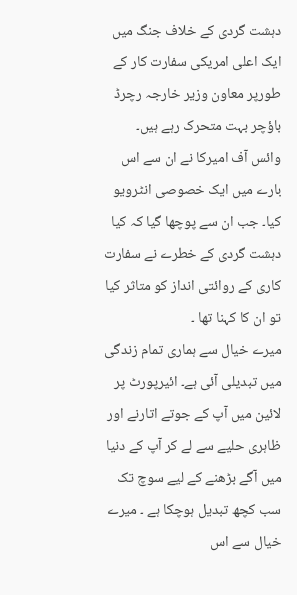دہشت گردی کے خلاف جنگ میں ایک اعلی امریکی سفارت کار کے طورپر معاون وزیر خارجہ رچرڈ باؤچر بہت متحرک رہے ہیں۔ وائس آف امیرکا نے ان سے اس بارے میں ایک خصوصی انٹرویو کیا۔ جب ان سے پوچھا گیا کہ کیا دہشت گردی کے خطرے نے سفارت کاری کے روائتی انداز کو متاثر کیا تو ان کا کہنا تھا ۔
میرے خیال سے ہماری تمام زندگی میں تبدیلی آئی ہے۔ ائیرپورٹ پر لائین میں آپ کے جوتے اتارنے اور ظاہری حلیے سے لے کر آپ کے دنیا میں آگے بڑھنے کے لیے سوچ تک سب کچھ تبدیل ہوچکا ہے ۔ میرے خیال سے اس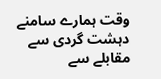وقت ہمارے سامنے دہشت گردی سے مقابلے سے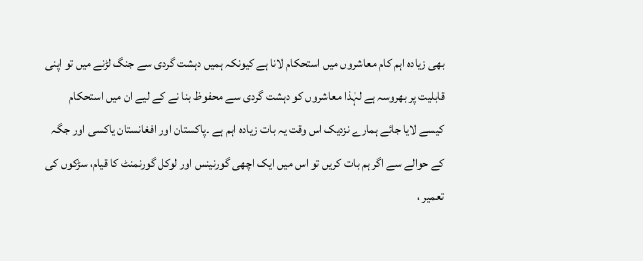بھی زیادہ اہم کام معاشروں میں استحکام لانا ہے کیونکہ ہمیں دہشت گردی سے جنگ لڑنے میں تو اپنی قابلیت پر بھروسہ ہے لہٰذا معاشروں کو دہشت گردی سے محفوظ بنا نے کے لیے ان میں استحکام کیسے لایا جائے ہمارے نزدیک اس وقت یہ بات زیادہ اہم ہے ۔پاکستان اور افغانستان یاکسی اور جگہ کے حوالے سے اگر ہم بات کریں تو اس میں ایک اچھی گورنینس اور لوکل گورنمنٹ کا قیام، سڑکوں کی تعمیر ،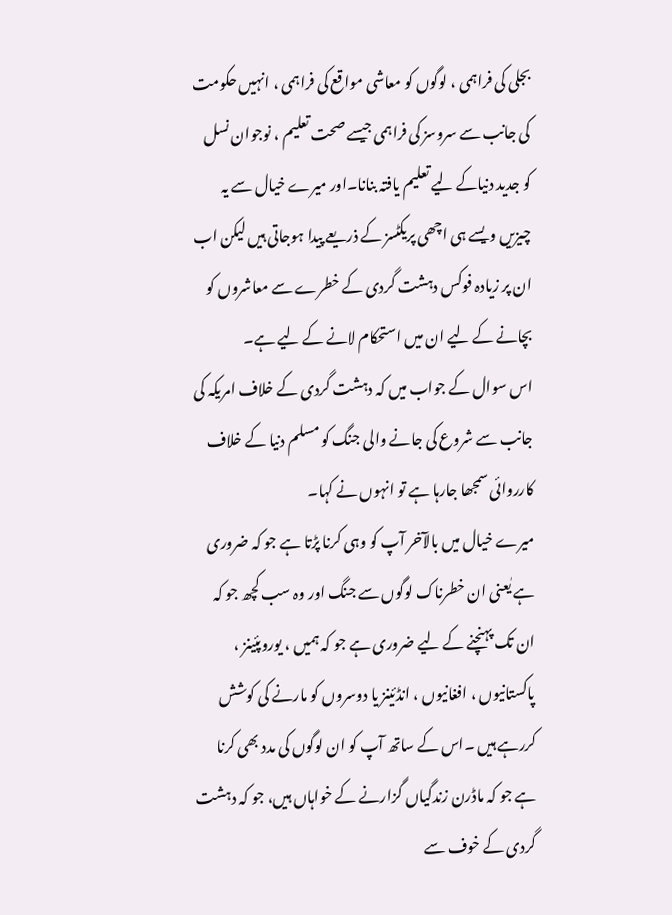بجلی کی فراہمی ، لوگوں کو معاشی مواقع کی فراہمی ، انہیں حکومت کی جانب سے سروسز کی فراہمی جیسے صحت تعلیم ، نوجوان نسل کو جدید دنیاکے لیے تعلیم یافتہ بنانا۔اور میرے خیال سے یہ چیزیں ویسے ہی اچھی پریکٹسز کے ذریعے پیدا ہوجاتی ہیں لیکن اب ان پر زیادہ فوکس دہشت گردی کے خطرے سے معاشروں کو بچانے کے لیے ان میں استحکام لانے کے لیے ہے۔
اس سوال کے جواب میں کہ دہشت گردی کے خلاف امریکہ کی جانب سے شروع کی جانے والی جنگ کو مسلم دنیا کے خلاف کارروائی سمجھا جارہا ہے تو انہوں نے کہا۔
میرے خیال میں بالآخر آپ کو وہی کرنا پڑتا ہے جو کہ ضروری ہے یٰعنی ان خطرناک لوگوں سے جنگ اور وہ سب کچھ جو کہ ان تک پہنچنے کے لیے ضروری ہے جو کہ ہمیں ، یوروپئینز ، پاکستانیوں ، افغانیوں ، انڈئینز یا دوسروں کو مارنے کی کوشش کررہے ہیں ۔اس کے ساتھ آپ کو ان لوگوں کی مدد بھی کرنا ہے جو کہ ماڈرن زندگیاں گزارنے کے خواہاں ہیں، جو کہ دہشت گردی کے خوف سے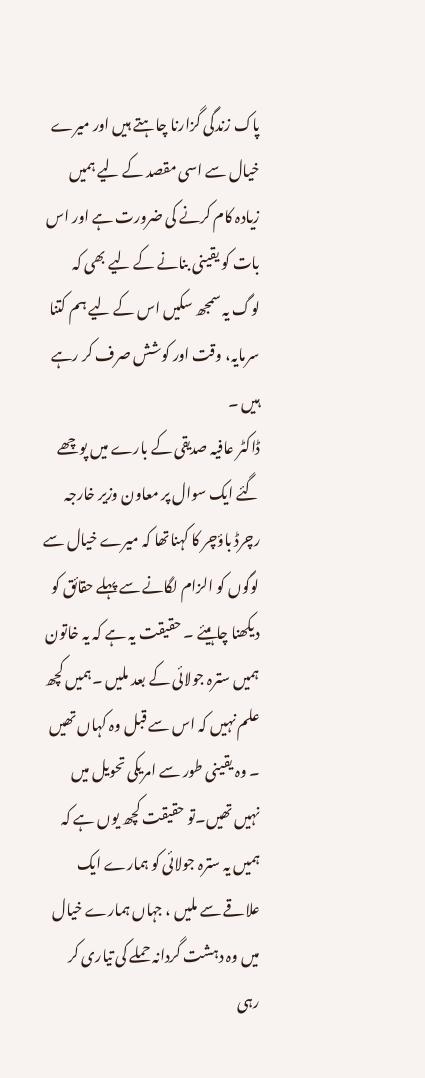پاک زندگی گزارنا چاہتے ہیں اور میرے خیال سے اسی مقصد کے لیے ہمیں زیادہ کام کرنے کی ضرورت ہے اور اس بات کو یقینی بنانے کے لیے بھی کہ لوگ یہ سمجھ سکیں اس کے لیے ہم کتنا سرمایہ، وقت اور کوشش صرف کر رہے ہیں ۔
ڈاکٹر عافیہ صدیقی کے بارے میں پوچھے گئے ایک سوال پر معاون وزیر خارجہ رچرڈ باؤچر کا کہناتھا کہ میرے خیال سے لوگوں کو الزام لگانے سے پہلے حقائق کو دیکھنا چاہیئے ۔ حقیقت یہ ہے کہ یہ خاتون ہمیں سترہ جولائی کے بعد ملیں ۔ہمیں کچھ علم نہیں کہ اس سے قبل وہ کہاں تھیں ۔ وہ یقینی طور سے امریکی تحویل میں نہیں تھیں۔تو حقیقت کچھ یوں ہے کہ ہمیں یہ سترہ جولائی کو ہمارے ایک علاقے سے ملیں ، جہاں ہمارے خیال میں وہ دہشت گردانہ حملے کی تیاری کر رہی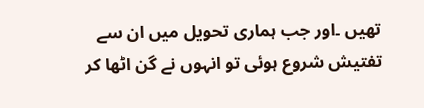تھیں ۔اور جب ہماری تحویل میں ان سے تفتیش شروع ہوئی تو انہوں نے گن اٹھا کر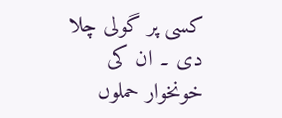کسی پر گولی چلا دی ۔ ان کی خونخوار حملوں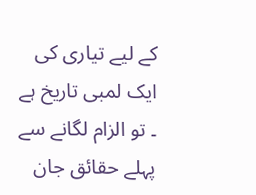کے لیے تیاری کی ایک لمبی تاریخ ہے ۔ تو الزام لگانے سے پہلے حقائق جان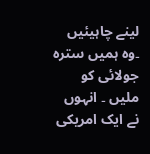لینے چاہیئیں ۔وہ ہمیں سترہ جولائی کو ملیں ۔ انہوں نے ایک امریکی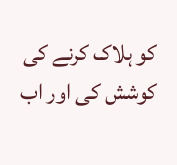کو ہلاک کرنے کی کوشش کی اور اب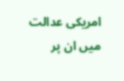امریکی عدالت میں ان پر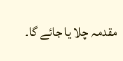مقدمہ چلا یا جائے گا۔